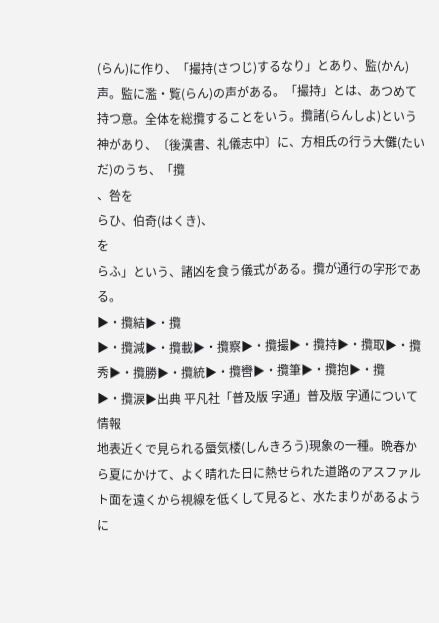(らん)に作り、「撮持(さつじ)するなり」とあり、監(かん)声。監に濫・覧(らん)の声がある。「撮持」とは、あつめて持つ意。全体を総攬することをいう。攬諸(らんしよ)という神があり、〔後漢書、礼儀志中〕に、方相氏の行う大儺(たいだ)のうち、「攬
、咎を
らひ、伯奇(はくき)、
を
らふ」という、諸凶を食う儀式がある。攬が通行の字形である。
▶・攬結▶・攬
▶・攬減▶・攬載▶・攬察▶・攬撮▶・攬持▶・攬取▶・攬秀▶・攬勝▶・攬統▶・攬轡▶・攬筆▶・攬抱▶・攬
▶・攬涙▶出典 平凡社「普及版 字通」普及版 字通について 情報
地表近くで見られる蜃気楼(しんきろう)現象の一種。晩春から夏にかけて、よく晴れた日に熱せられた道路のアスファルト面を遠くから視線を低くして見ると、水たまりがあるように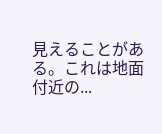見えることがある。これは地面付近の...